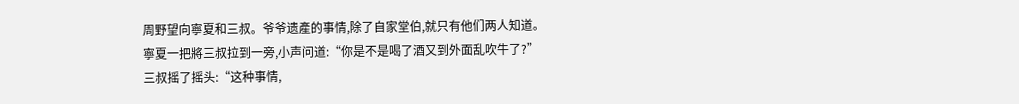周野望向寧夏和三叔。爷爷遗產的事情,除了自家堂伯,就只有他们两人知道。
寧夏一把將三叔拉到一旁,小声问道:“你是不是喝了酒又到外面乱吹牛了?”
三叔摇了摇头:“这种事情,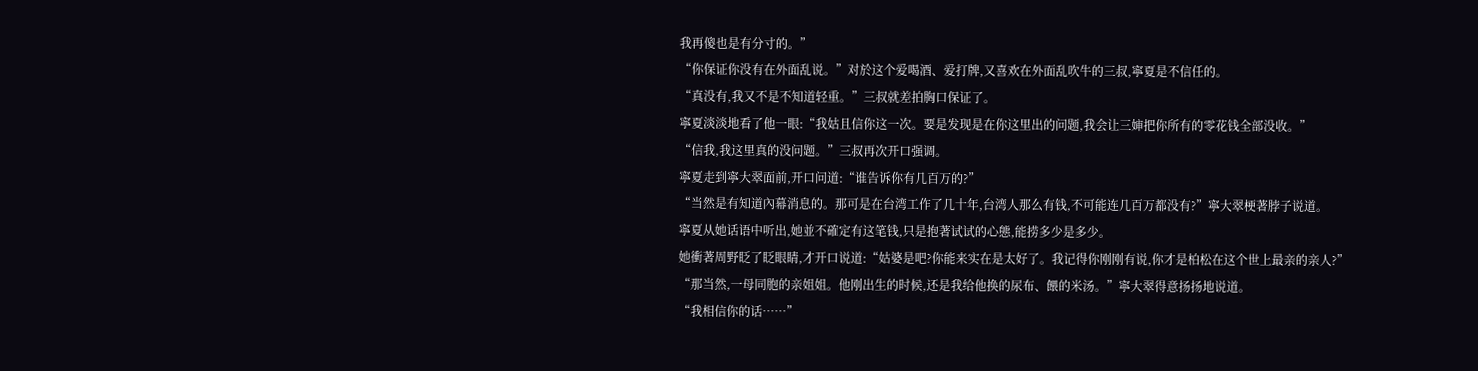我再傻也是有分寸的。”
“你保证你没有在外面乱说。”对於这个爱喝酒、爱打牌,又喜欢在外面乱吹牛的三叔,寧夏是不信任的。
“真没有,我又不是不知道轻重。”三叔就差拍胸口保证了。
寧夏淡淡地看了他一眼:“我姑且信你这一次。要是发现是在你这里出的问题,我会让三婶把你所有的零花钱全部没收。”
“信我,我这里真的没问题。”三叔再次开口强调。
寧夏走到寧大翠面前,开口问道:“谁告诉你有几百万的?”
“当然是有知道內幕消息的。那可是在台湾工作了几十年,台湾人那么有钱,不可能连几百万都没有?”寧大翠梗著脖子说道。
寧夏从她话语中听出,她並不確定有这笔钱,只是抱著试试的心態,能捞多少是多少。
她衝著周野眨了眨眼睛,才开口说道:“姑婆是吧?你能来实在是太好了。我记得你刚刚有说,你才是柏松在这个世上最亲的亲人?”
“那当然,一母同胞的亲姐姐。他刚出生的时候,还是我给他换的尿布、餵的米汤。”寧大翠得意扬扬地说道。
“我相信你的话……”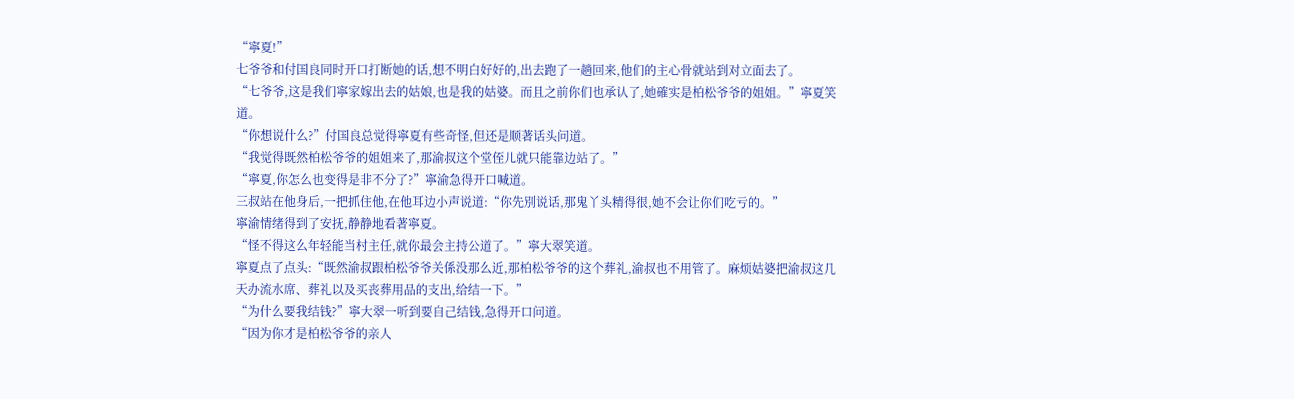“寧夏!”
七爷爷和付国良同时开口打断她的话,想不明白好好的,出去跑了一趟回来,他们的主心骨就站到对立面去了。
“七爷爷,这是我们寧家嫁出去的姑娘,也是我的姑婆。而且之前你们也承认了,她確实是柏松爷爷的姐姐。”寧夏笑道。
“你想说什么?”付国良总觉得寧夏有些奇怪,但还是顺著话头问道。
“我觉得既然柏松爷爷的姐姐来了,那渝叔这个堂侄儿就只能靠边站了。”
“寧夏,你怎么也变得是非不分了?”寧渝急得开口喊道。
三叔站在他身后,一把抓住他,在他耳边小声说道:“你先別说话,那鬼丫头精得很,她不会让你们吃亏的。”
寧渝情绪得到了安抚,静静地看著寧夏。
“怪不得这么年轻能当村主任,就你最会主持公道了。”寧大翠笑道。
寧夏点了点头:“既然渝叔跟柏松爷爷关係没那么近,那柏松爷爷的这个葬礼,渝叔也不用管了。麻烦姑婆把渝叔这几天办流水席、葬礼以及买丧葬用品的支出,给结一下。”
“为什么要我结钱?”寧大翠一听到要自己结钱,急得开口问道。
“因为你才是柏松爷爷的亲人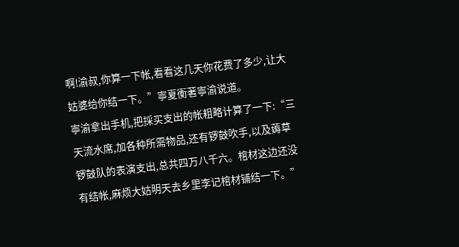啊!渝叔,你算一下帐,看看这几天你花费了多少,让大姑婆给你结一下。”寧夏衝著寧渝说道。
寧渝拿出手机,把採买支出的帐粗略计算了一下:“三天流水席,加各种所需物品,还有锣鼓吹手,以及薅草锣鼓队的表演支出,总共四万八千六。棺材这边还没有结帐,麻烦大姑明天去乡里李记棺材铺结一下。”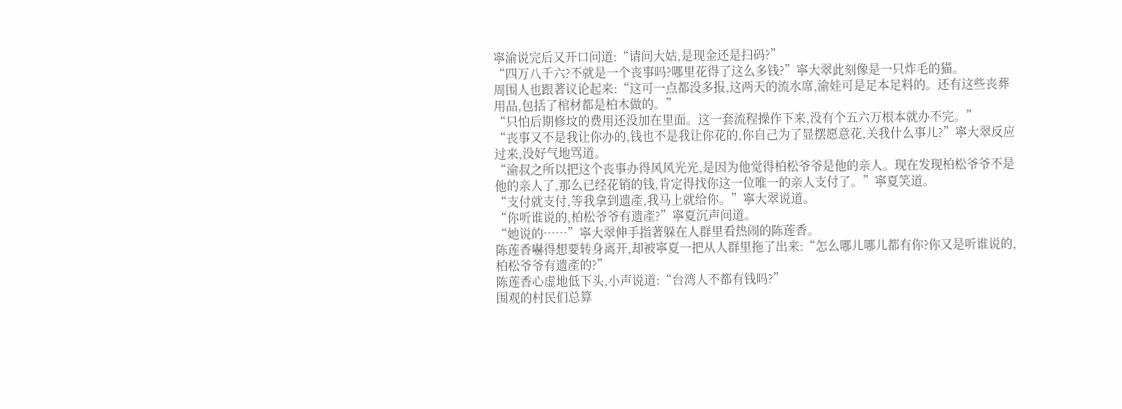寧渝说完后又开口问道:“请问大姑,是现金还是扫码?”
“四万八千六?不就是一个丧事吗?哪里花得了这么多钱?”寧大翠此刻像是一只炸毛的猫。
周围人也跟著议论起来:“这可一点都没多报,这两天的流水席,渝娃可是足本足料的。还有这些丧葬用品,包括了棺材都是柏木做的。”
“只怕后期修坟的费用还没加在里面。这一套流程操作下来,没有个五六万根本就办不完。”
“丧事又不是我让你办的,钱也不是我让你花的,你自己为了显摆愿意花,关我什么事儿?”寧大翠反应过来,没好气地骂道。
“渝叔之所以把这个丧事办得风风光光,是因为他觉得柏松爷爷是他的亲人。现在发现柏松爷爷不是他的亲人了,那么已经花销的钱,肯定得找你这一位唯一的亲人支付了。”寧夏笑道。
“支付就支付,等我拿到遗產,我马上就给你。”寧大翠说道。
“你听谁说的,柏松爷爷有遗產?”寧夏沉声问道。
“她说的……”寧大翠伸手指著躲在人群里看热闹的陈莲香。
陈莲香嚇得想要转身离开,却被寧夏一把从人群里拖了出来:“怎么哪儿哪儿都有你?你又是听谁说的,柏松爷爷有遗產的?”
陈莲香心虚地低下头,小声说道:“台湾人不都有钱吗?”
围观的村民们总算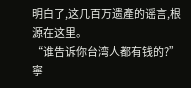明白了,这几百万遗產的谣言,根源在这里。
“谁告诉你台湾人都有钱的?”寧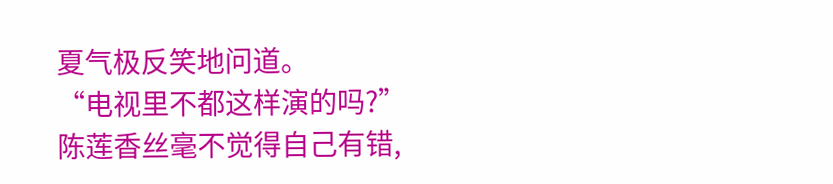夏气极反笑地问道。
“电视里不都这样演的吗?”陈莲香丝毫不觉得自己有错,